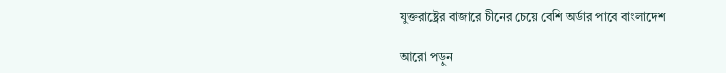যুক্তরাষ্ট্রের বাজারে চীনের চেয়ে বেশি অর্ডার পাবে বাংলাদেশ

আরো পড়ুন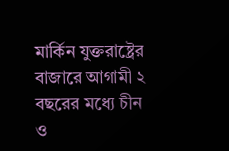মার্কিন যুক্তরাষ্ট্রের বাজারে আগামী ২ বছরের মধ্যে চীন ও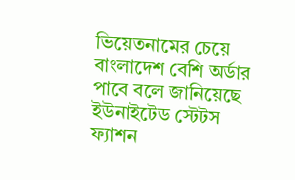ভিয়েতনামের চেয়ে বাংলাদেশ বেশি অর্ডার পাবে বলে জানিয়েছে ইউনাইটেড স্টেটস ফ্যাশন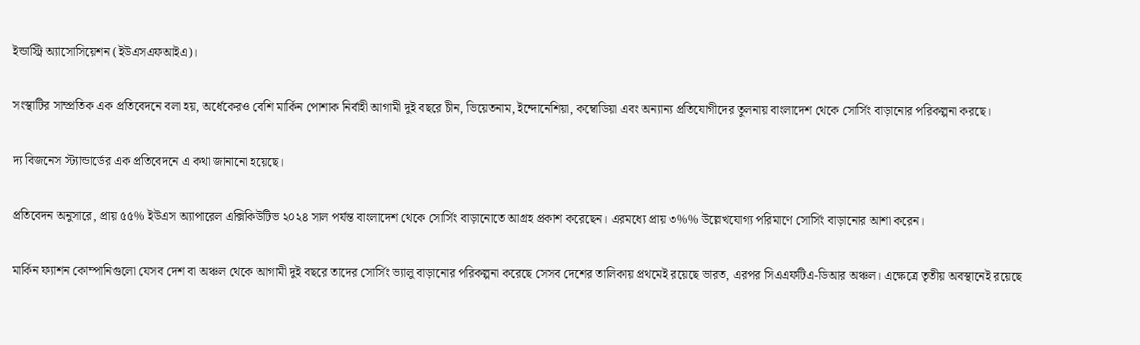ইন্ডাস্ট্রি অ্যাসোসিয়েশন (ইউএসএফআইএ)।

সংস্থাটির সাম্প্রতিক এক প্রতিবেদনে বলা হয়, অর্ধেকেরও বেশি মার্কিন পোশাক নির্বাহী আগামী দুই বছরে চীন, ভিয়েতনাম, ইন্দোনেশিয়া, কম্বোডিয়া এবং অন্যান্য প্রতিযোগীদের তুলনায় বাংলাদেশ থেকে সোর্সিং বাড়ানোর পরিকল্পনা করছে।

দ্য বিজনেস স্ট্যান্ডার্ডের এক প্রতিবেদনে এ কথা জানানো হয়েছে।

প্রতিবেদন অনুসারে, প্রায় ৫৫% ইউএস অ্যাপারেল এক্সিকিউটিভ ২০২৪ সাল পর্যন্ত বাংলাদেশ থেকে সোর্সিং বাড়ানোতে আগ্রহ প্রকাশ করেছেন। এরমধ্যে প্রায় ৩%% উল্লেখযোগ্য পরিমাণে সোর্সিং বাড়ানোর আশা করেন।

মার্কিন ফ্যাশন কোম্পানিগুলো যেসব দেশ বা অঞ্চল থেকে আগামী দুই বছরে তাদের সোর্সিং ভ্যালু বাড়ানোর পরিকল্পনা করেছে সেসব দেশের তালিকায় প্রথমেই রয়েছে ভারত, এরপর সিএএফটিএ-ডিআর অঞ্চল। এক্ষেত্রে তৃতীয় অবস্থানেই রয়েছে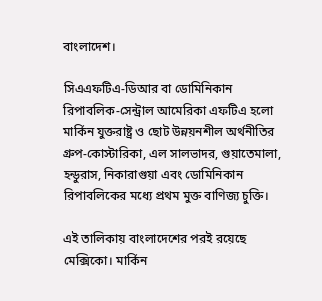বাংলাদেশ।

সিএএফটিএ-ডিআর বা ডোমিনিকান রিপাবলিক-সেন্ট্রাল আমেরিকা এফটিএ হলো মার্কিন যুক্তরাষ্ট্র ও ছোট উন্নয়নশীল অর্থনীতির গ্রুপ-কোস্টারিকা, এল সালভাদর, গুয়াতেমালা, হন্ডুরাস, নিকারাগুয়া এবং ডোমিনিকান রিপাবলিকের মধ্যে প্রথম মুক্ত বাণিজ্য চুক্তি।

এই তালিকায় বাংলাদেশের পরই রয়েছে মেক্সিকো। মার্কিন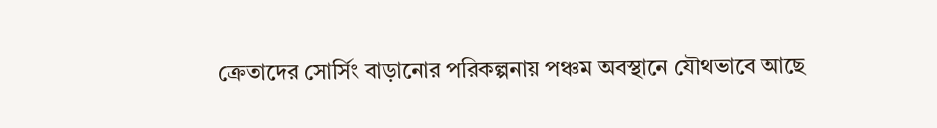ক্রেতাদের সোর্সিং বাড়ানোর পরিকল্পনায় পঞ্চম অবস্থানে যৌথভাবে আছে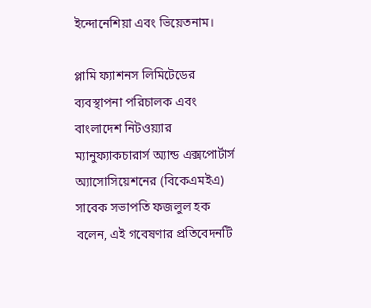ইন্দোনেশিয়া এবং ভিয়েতনাম।

প্লামি ফ্যাশনস লিমিটেডের ব্যবস্থাপনা পরিচালক এবং বাংলাদেশ নিটওয়্যার ম্যানুফ্যাকচারার্স অ্যান্ড এক্সপোর্টার্স অ্যাসোসিয়েশনের (বিকেএমইএ) সাবেক সভাপতি ফজলুল হক বলেন, এই গবেষণার প্রতিবেদনটি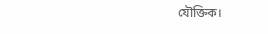যৌক্তিক।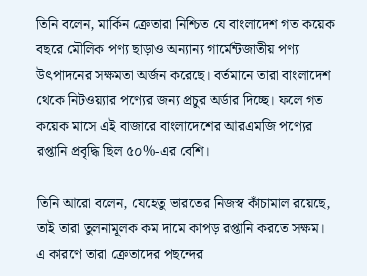তিনি বলেন, মার্কিন ক্রেতারা নিশ্চিত যে বাংলাদেশ গত কয়েক বছরে মৌলিক পণ্য ছাড়াও অন্যান্য গার্মেন্টজাতীয় পণ্য উৎপাদনের সক্ষমতা অর্জন করেছে। বর্তমানে তারা বাংলাদেশ থেকে নিটওয়্যার পণ্যের জন্য প্রচুর অর্ডার দিচ্ছে। ফলে গত কয়েক মাসে এই বাজারে বাংলাদেশের আরএমজি পণ্যের রপ্তানি প্রবৃদ্ধি ছিল ৫০%-এর বেশি।

তিনি আরো বলেন, যেহেতু ভারতের নিজস্ব কাঁচামাল রয়েছে, তাই তারা তুলনামূলক কম দামে কাপড় রপ্তানি করতে সক্ষম। এ কারণে তারা ক্রেতাদের পছন্দের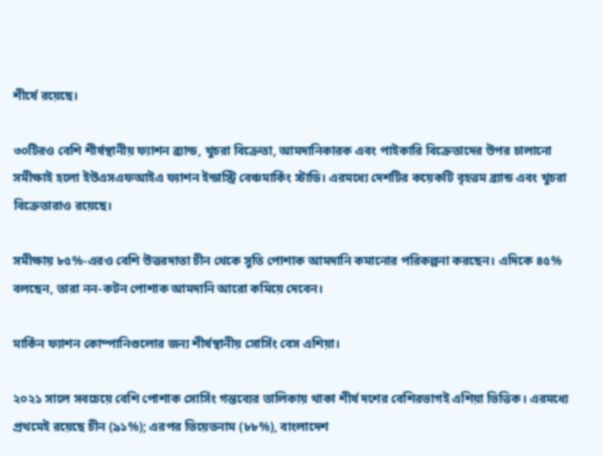শীর্ষে রয়েছে।

৩০টিরও বেশি শীর্ষস্থানীয় ফ্যাশন ব্র্যান্ড, খুচরা বিক্রেতা, আমদানিকারক এবং পাইকারি বিক্রেতাদের উপর চালানো সমীক্ষাই হলো ইউএসএফআইএ ফ্যাশন ইন্ডাস্ট্রি বেঞ্চমার্কিং স্টাডি। এরমধ্যে দেশটির কয়েকটি বৃহত্তম ব্র্যান্ড এবং খুচরা বিক্রেতারাও রয়েছে।

সমীক্ষায় ৮৫%-এরও বেশি উত্তরদাতা চীন থেকে সুতি পোশাক আমদানি কমানোর পরিকল্পনা করছেন। এদিকে ৪৫% বলছেন, তারা নন-কটন পোশাক আমদানি আরো কমিয়ে দেবেন।

মার্কিন ফ্যাশন কোম্পানিগুলোর জন্য শীর্ষস্থানীয় সোর্সিং বেস এশিয়া।

২০২১ সালে সবচেয়ে বেশি পোশাক সোর্সিং গন্তব্যের তালিকায় থাকা শীর্ষ দশের বেশিরভাগই এশিয়া ভিত্তিক। এরমধ্যে প্রথমেই রয়েছে চীন (৯১%); এরপর ভিয়েতনাম (৮৮%), বাংলাদেশ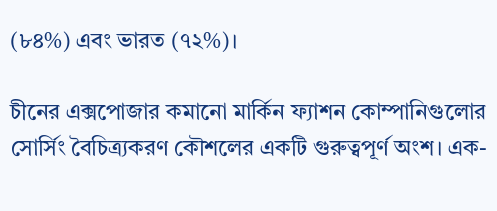(৮৪%) এবং ভারত (৭২%)।

চীনের এক্সপোজার কমানো মার্কিন ফ্যাশন কোম্পানিগুলোর সোর্সিং বৈচিত্র্যকরণ কৌশলের একটি গুরুত্বপূর্ণ অংশ। এক-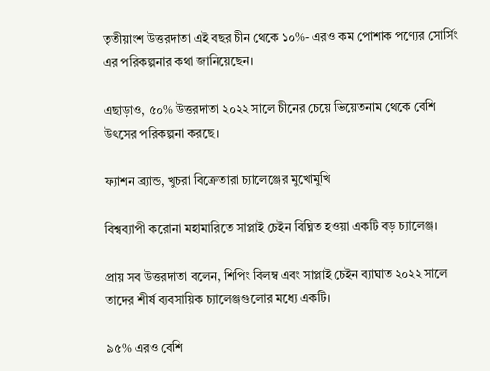তৃতীয়াংশ উত্তরদাতা এই বছর চীন থেকে ১০%- এরও কম পোশাক পণ্যের সোর্সিং এর পরিকল্পনার কথা জানিয়েছেন।

এছাড়াও, ৫০% উত্তরদাতা ২০২২ সালে চীনের চেয়ে ভিয়েতনাম থেকে বেশি উৎসের পরিকল্পনা করছে।

ফ্যাশন ব্র্যান্ড, খুচরা বিক্রেতারা চ্যালেঞ্জের মুখোমুখি

বিশ্বব্যাপী করোনা মহামারিতে সাপ্লাই চেইন বিঘ্নিত হওয়া একটি বড় চ্যালেঞ্জ।

প্রায় সব উত্তরদাতা বলেন, শিপিং বিলম্ব এবং সাপ্লাই চেইন ব্যাঘাত ২০২২ সালে তাদের শীর্ষ ব্যবসায়িক চ্যালেঞ্জগুলোর মধ্যে একটি।

৯৫% এরও বেশি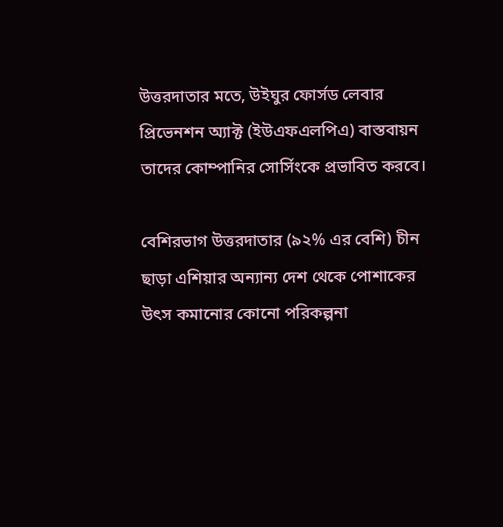উত্তরদাতার মতে, উইঘুর ফোর্সড লেবার প্রিভেনশন অ্যাক্ট (ইউএফএলপিএ) বাস্তবায়ন তাদের কোম্পানির সোর্সিংকে প্রভাবিত করবে।

বেশিরভাগ উত্তরদাতার (৯২% এর বেশি) চীন ছাড়া এশিয়ার অন্যান্য দেশ থেকে পোশাকের উৎস কমানোর কোনো পরিকল্পনা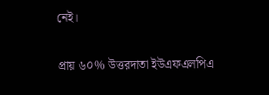নেই।

প্রায় ৬০% উত্তরদাতা ইউএফএলপিএ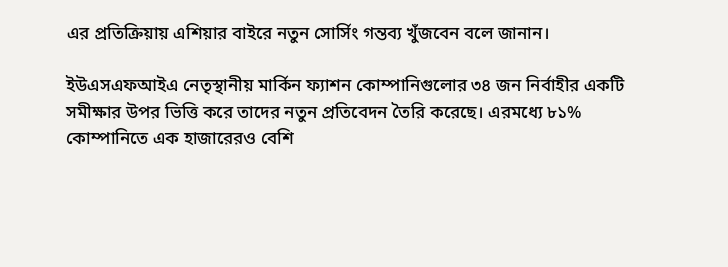এর প্রতিক্রিয়ায় এশিয়ার বাইরে নতুন সোর্সিং গন্তব্য খুঁজবেন বলে জানান।

ইউএসএফআইএ নেতৃস্থানীয় মার্কিন ফ্যাশন কোম্পানিগুলোর ৩৪ জন নির্বাহীর একটি সমীক্ষার উপর ভিত্তি করে তাদের নতুন প্রতিবেদন তৈরি করেছে। এরমধ্যে ৮১% কোম্পানিতে এক হাজারেরও বেশি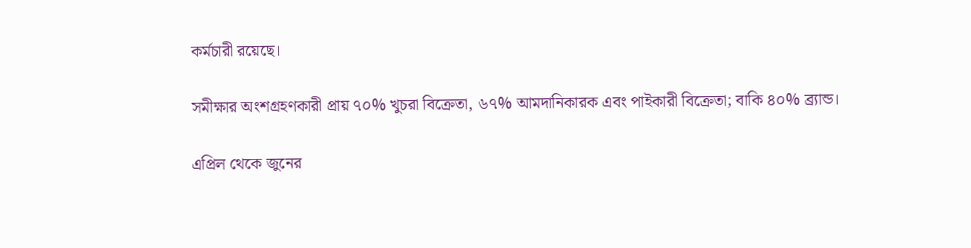কর্মচারী রয়েছে।

সমীক্ষার অংশগ্রহণকারী প্রায় ৭০% খুচরা বিক্রেতা, ৬৭% আমদানিকারক এবং পাইকারী বিক্রেতা; বাকি ৪০% ব্র্যান্ড।

এপ্রিল থেকে জুনের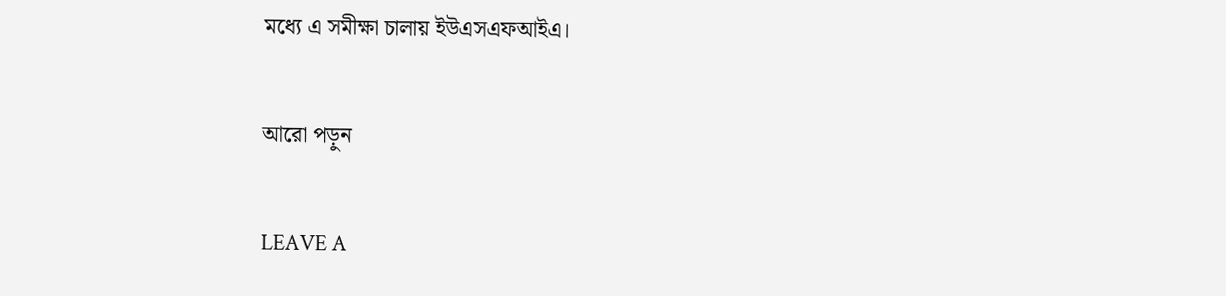মধ্যে এ সমীক্ষা চালায় ইউএসএফআইএ।

আরো পড়ুন

LEAVE A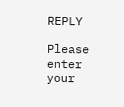REPLY

Please enter your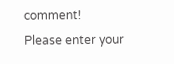comment!
Please enter your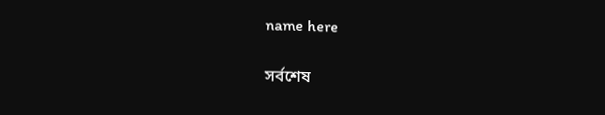name here

সর্বশেষ